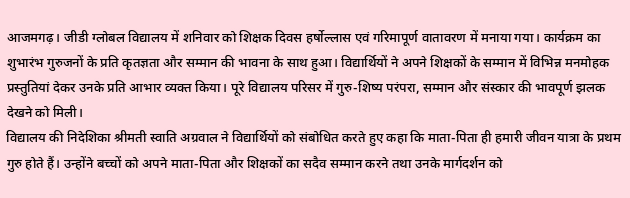आजमगढ़। जीडी ग्लोबल विद्यालय में शनिवार को शिक्षक दिवस हर्षोल्लास एवं गरिमापूर्ण वातावरण में मनाया गया। कार्यक्रम का शुभारंभ गुरुजनों के प्रति कृतज्ञता और सम्मान की भावना के साथ हुआ। विद्यार्थियों ने अपने शिक्षकों के सम्मान में विभिन्न मनमोहक प्रस्तुतियां देकर उनके प्रति आभार व्यक्त किया। पूरे विद्यालय परिसर में गुरु-शिष्य परंपरा, सम्मान और संस्कार की भावपूर्ण झलक देखने को मिली।
विद्यालय की निदेशिका श्रीमती स्वाति अग्रवाल ने विद्यार्थियों को संबोधित करते हुए कहा कि माता-पिता ही हमारी जीवन यात्रा के प्रथम गुरु होते हैं। उन्होंने बच्चों को अपने माता-पिता और शिक्षकों का सदैव सम्मान करने तथा उनके मार्गदर्शन को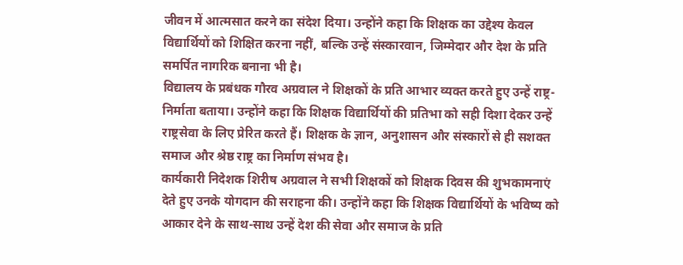जीवन में आत्मसात करने का संदेश दिया। उन्होंने कहा कि शिक्षक का उद्देश्य केवल विद्यार्थियों को शिक्षित करना नहीं, बल्कि उन्हें संस्कारवान, जिम्मेदार और देश के प्रति समर्पित नागरिक बनाना भी है।
विद्यालय के प्रबंधक गौरव अग्रवाल ने शिक्षकों के प्रति आभार व्यक्त करते हुए उन्हें राष्ट्र-निर्माता बताया। उन्होंने कहा कि शिक्षक विद्यार्थियों की प्रतिभा को सही दिशा देकर उन्हें राष्ट्रसेवा के लिए प्रेरित करते हैं। शिक्षक के ज्ञान, अनुशासन और संस्कारों से ही सशक्त समाज और श्रेष्ठ राष्ट्र का निर्माण संभव है।
कार्यकारी निदेशक शिरीष अग्रवाल ने सभी शिक्षकों को शिक्षक दिवस की शुभकामनाएं देते हुए उनके योगदान की सराहना की। उन्होंने कहा कि शिक्षक विद्यार्थियों के भविष्य को आकार देने के साथ-साथ उन्हें देश की सेवा और समाज के प्रति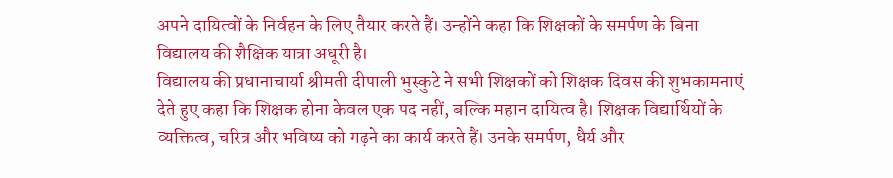अपने दायित्वों के निर्वहन के लिए तैयार करते हैं। उन्होंने कहा कि शिक्षकों के समर्पण के बिना विद्यालय की शैक्षिक यात्रा अधूरी है।
विद्यालय की प्रधानाचार्या श्रीमती दीपाली भुस्कुटे ने सभी शिक्षकों को शिक्षक दिवस की शुभकामनाएं देते हुए कहा कि शिक्षक होना केवल एक पद नहीं, बल्कि महान दायित्व है। शिक्षक विद्यार्थियों के व्यक्तित्व, चरित्र और भविष्य को गढ़ने का कार्य करते हैं। उनके समर्पण, धैर्य और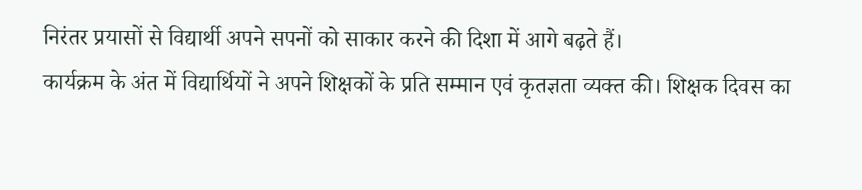निरंतर प्रयासों से विद्यार्थी अपने सपनों को साकार करने की दिशा में आगे बढ़ते हैं।
कार्यक्रम के अंत में विद्यार्थियों ने अपने शिक्षकों के प्रति सम्मान एवं कृतज्ञता व्यक्त की। शिक्षक दिवस का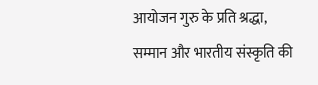आयोजन गुरु के प्रति श्रद्धा, सम्मान और भारतीय संस्कृति की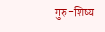गुरु-शिष्य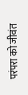परंपरा को जीवंत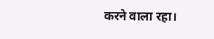करने वाला रहा।